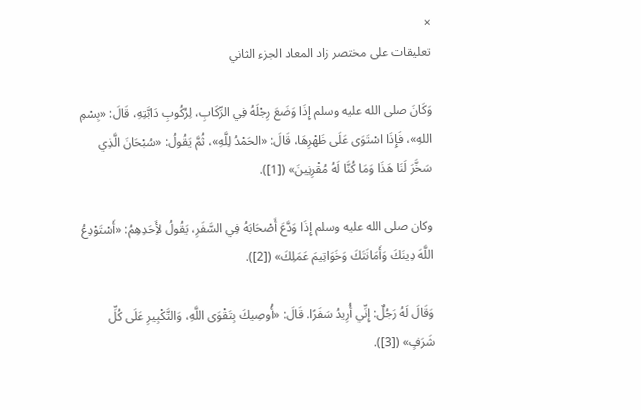×
تعليقات على مختصر زاد المعاد الجزء الثاني

وَكَانَ صلى الله عليه وسلم إِذَا وَضَعَ رِجْلَهُ فِي الرِّكَابِ، لِرُكُوبِ دَابَّتِهِ، قَالَ: «بِسْمِ اللهِ»، فَإِذَا اسْتَوَى عَلَى ظَهْرِهَا، قَالَ: «الحَمْدُ لِلَّهِ»، ثُمَّ يَقُولُ: «سُبْحَانَ الَّذِي سَخَّرَ لَنَا هَذَا وَمَا كُنَّا لَهُ مُقْرِنِينَ» ([1]).

وكان صلى الله عليه وسلم إِذَا وَدَّعَ أَصْحَابَهُ فِي السَّفَرِ، يَقُولُ لأَِحَدِهِمُ: «أَسْتَوْدِعُ اللَّهَ دِينَكَ وَأَمَانَتَكَ وَخَوَاتِيمَ عَمَلِكَ» ([2]).

وَقَالَ لَهُ رَجُلٌ: إِنِّي أُرِيدُ سَفَرًا. قَالَ: «أُوصِيكَ بِتَقْوَى اللَّهِ، وَالتَّكْبِيرِ عَلَى كُلِّ شَرَفٍ» ([3]).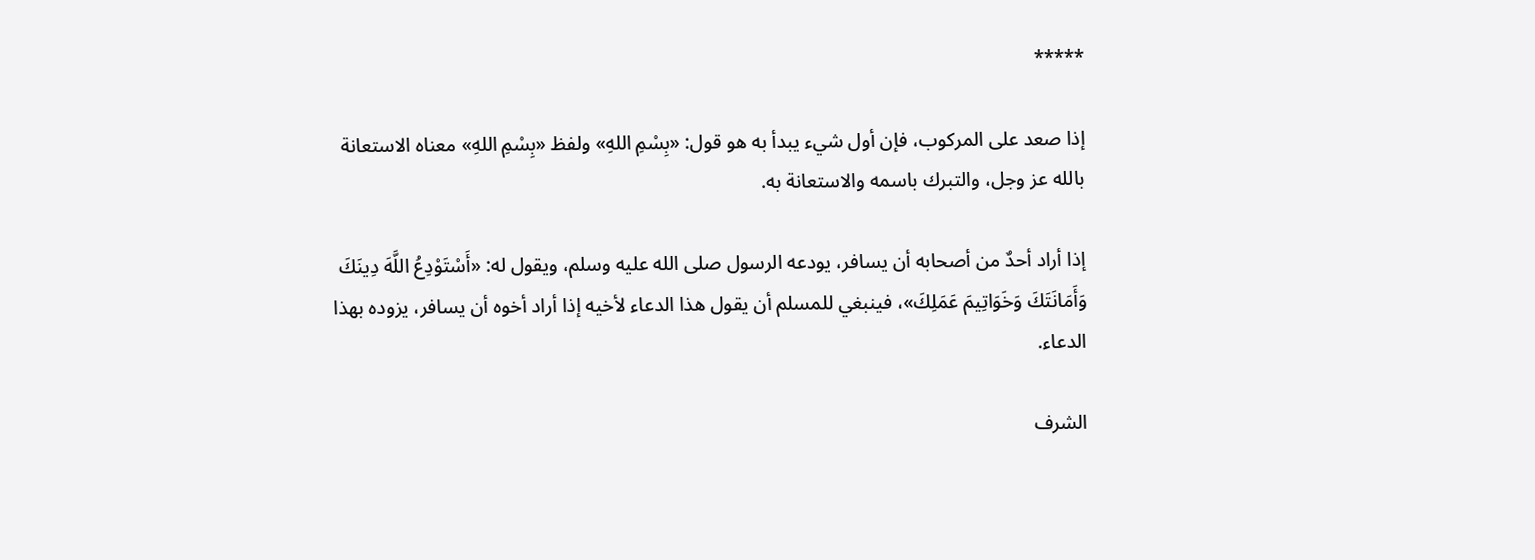*****

إذا صعد على المركوب، فإن أول شيء يبدأ به هو قول: «بِسْمِ اللهِ» ولفظ «بِسْمِ اللهِ» معناه الاستعانة بالله عز وجل، والتبرك باسمه والاستعانة به.

إذا أراد أحدٌ من أصحابه أن يسافر، يودعه الرسول صلى الله عليه وسلم، ويقول له: «أَسْتَوْدِعُ اللَّهَ دِينَكَ وَأَمَانَتَكَ وَخَوَاتِيمَ عَمَلِكَ»، فينبغي للمسلم أن يقول هذا الدعاء لأخيه إذا أراد أخوه أن يسافر، يزوده بهذا الدعاء.

الشرف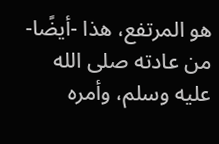هو المرتفع، هذا -أيضًا- من عادته صلى الله عليه وسلم، وأمره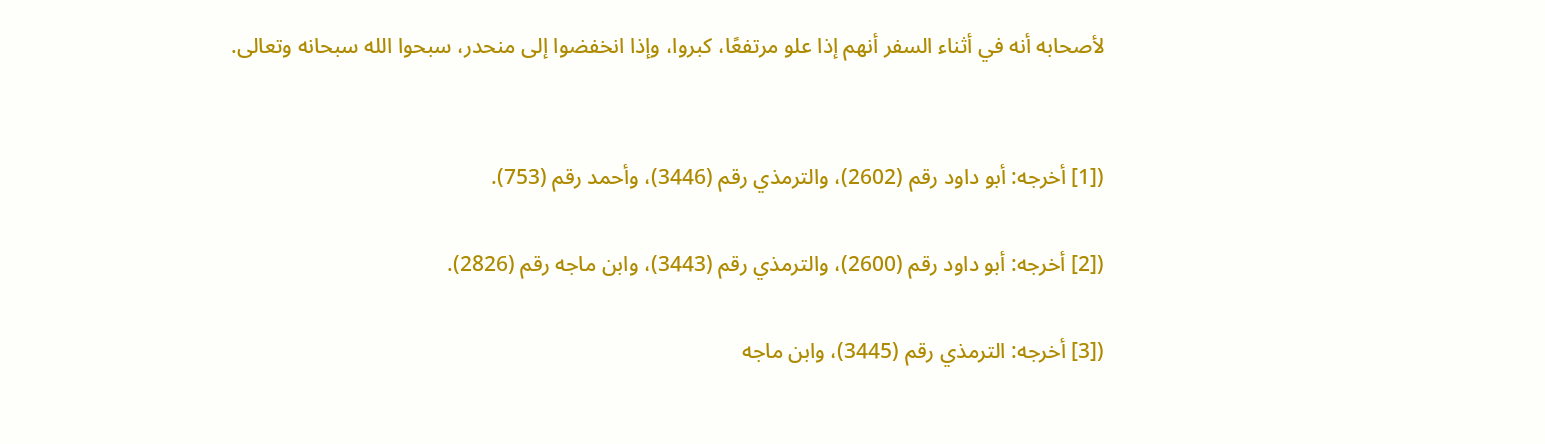لأصحابه أنه في أثناء السفر أنهم إذا علو مرتفعًا، كبروا، وإذا انخفضوا إلى منحدر، سبحوا الله سبحانه وتعالى.


([1] أخرجه: أبو داود رقم (2602)، والترمذي رقم (3446)، وأحمد رقم (753).

([2] أخرجه: أبو داود رقم (2600)، والترمذي رقم (3443)، وابن ماجه رقم (2826).

([3] أخرجه: الترمذي رقم (3445)، وابن ماجه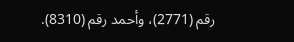رقم (2771)، وأحمد رقم (8310).